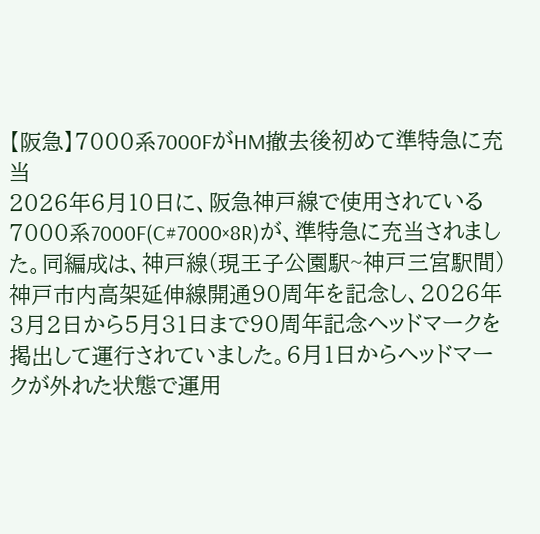【阪急】7000系7000FがHM撤去後初めて準特急に充当
2026年6月10日に、阪急神戸線で使用されている7000系7000F(C#7000×8R)が、準特急に充当されました。同編成は、神戸線(現王子公園駅~神戸三宮駅間)神戸市内高架延伸線開通90周年を記念し、2026年3月2日から5月31日まで90周年記念ヘッドマークを掲出して運行されていました。6月1日からヘッドマークが外れた状態で運用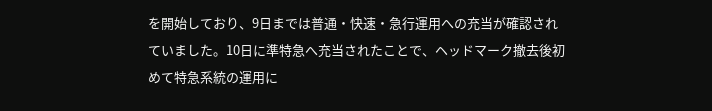を開始しており、9日までは普通・快速・急行運用への充当が確認されていました。10日に準特急へ充当されたことで、ヘッドマーク撤去後初めて特急系統の運用に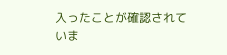入ったことが確認されていま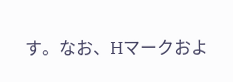す。なお、Hマークおよ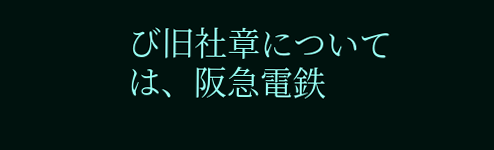び旧社章については、阪急電鉄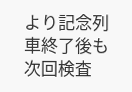より記念列車終了後も次回検査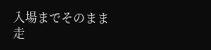入場までそのまま走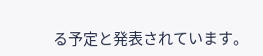る予定と発表されています。